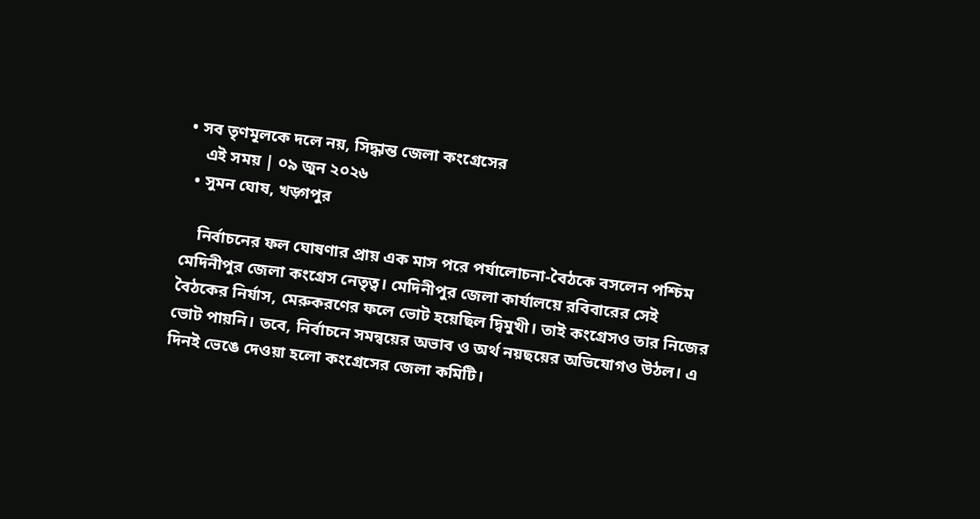• সব তৃণমূলকে দলে নয়, সিদ্ধান্ত জেলা কংগ্রেসের
    এই সময় | ০৯ জুন ২০২৬
  • সুমন ঘোষ, খড়্গপুর

    নির্বাচনের ফল ঘোষণার প্রায় এক মাস পরে পর্যালোচনা-বৈঠকে বসলেন পশ্চিম মেদিনীপুর জেলা কংগ্রেস নেতৃত্ব। মেদিনীপুর জেলা কার্যালয়ে রবিবারের সেই বৈঠকের নির্যাস, মেরুকরণের ফলে ভোট হয়েছিল দ্বিমুখী। তাই কংগ্রেসও তার নিজের ভোট পায়নি। তবে, নির্বাচনে সমন্বয়ের অভাব ও অর্থ নয়ছয়ের অভিযোগও উঠল। এ দিনই ভেঙে দেওয়া হলো কংগ্রেসের জেলা কমিটি।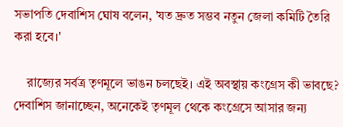সভাপতি দেবাশিস ঘোষ বলেন, 'যত দ্রুত সম্ভব নতুন জেলা কমিটি তৈরি করা হবে।'

    রাজ্যের সর্বত্র তৃণমূলে ভাঙন চলছেই। এই অবস্থায় কংগ্রেস কী ভাবছে? দেবাশিস জানাচ্ছেন, অনেকেই তৃণমূল থেকে কংগ্রেসে আসার জন্য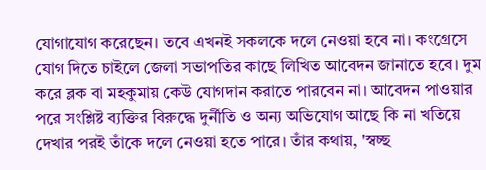যোগাযোগ করেছেন। তবে এখনই সকলকে দলে নেওয়া হবে না। কংগ্রেসে যোগ দিতে চাইলে জেলা সভাপতির কাছে লিখিত আবেদন জানাতে হবে। দুম করে ব্লক বা মহকুমায় কেউ যোগদান করাতে পারবেন না। আবেদন পাওয়ার পরে সংশ্লিষ্ট ব্যক্তির বিরুদ্ধে দুর্নীতি ও অন্য অভিযোগ আছে কি না খতিয়ে দেখার পরই তাঁকে দলে নেওয়া হতে পারে। তাঁর কথায়, 'স্বচ্ছ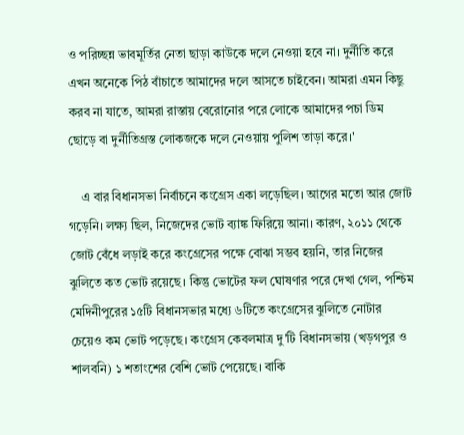ও পরিচ্ছন্ন ভাবমূর্তির নেতা ছাড়া কাউকে দলে নেওয়া হবে না। দুর্নীতি করে এখন অনেকে পিঠ বাঁচাতে আমাদের দলে আসতে চাইবেন। আমরা এমন কিছু করব না যাতে, আমরা রাস্তায় বেরোনোর পরে লোকে আমাদের পচা ডিম ছোড়ে বা দুর্নীতিগ্রস্ত লোকজকে দলে নেওয়ায় পুলিশ তাড়া করে।'

    এ বার বিধানসভা নির্বাচনে কংগ্রেস একা লড়েছিল। আগের মতো আর জোট গড়েনি। লক্ষ্য ছিল, নিজেদের ভোট ব্যাঙ্ক ফিরিয়ে আনা। কারণ, ২০১১ থেকে জোট বেঁধে লড়াই করে কংগ্রেসের পক্ষে বোঝা সম্ভব হয়নি, তার নিজের ঝুলিতে কত ভোট রয়েছে। কিন্তু ভোটের ফল ঘোষণার পরে দেখা গেল, পশ্চিম মেদিনীপুরের ১৫টি বিধানসভার মধ্যে ৬টিতে কংগ্রেসের ঝুলিতে নোটার চেয়েও কম ভোট পড়েছে। কংগ্রেস কেবলমাত্র দু'টি বিধানসভায় (খড়গপুর ও শালবনি) ১ শতাংশের বেশি ভোট পেয়েছে। বাকি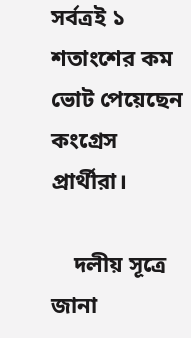সর্বত্রই ১ শতাংশের কম ভোট পেয়েছেন কংগ্রেস প্রার্থীরা।

    দলীয় সূত্রে জানা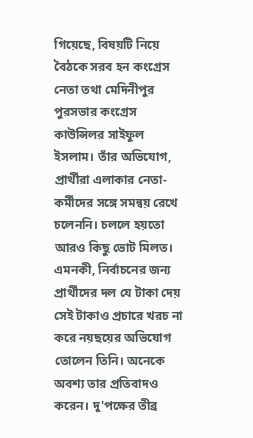গিয়েছে, বিষয়টি নিয়ে বৈঠকে সরব হন কংগ্রেস নেতা তথা মেদিনীপুর পুরসভার কংগ্রেস কাউন্সিলর সাইফুল ইসলাম। তাঁর অভিযোগ, প্রার্থীরা এলাকার নেতা-কর্মীদের সঙ্গে সমন্বয় রেখে চলেননি। চললে হয়তো আরও কিছু ভোট মিলত। এমনকী, নির্বাচনের জন্য প্রার্থীদের দল যে টাকা দেয় সেই টাকাও প্রচারে খরচ না করে নয়ছয়ের অভিযোগ তোলেন তিনি। অনেকে অবশ্য তার প্রতিবাদও করেন। দু'পক্ষের তীব্র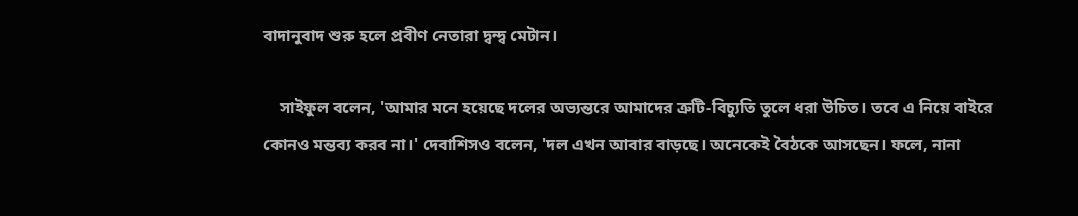বাদানুবাদ শুরু হলে প্রবীণ নেতারা দ্বন্দ্ব মেটান।

    সাইফুল বলেন, 'আমার মনে হয়েছে দলের অভ্যন্তরে আমাদের ত্রুটি-বিচ্যুতি তুলে ধরা উচিত। তবে এ নিয়ে বাইরে কোনও মন্তব্য করব না।' দেবাশিসও বলেন, 'দল এখন আবার বাড়ছে। অনেকেই বৈঠকে আসছেন। ফলে, নানা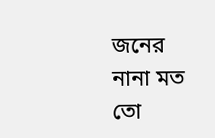জনের নানা মত তো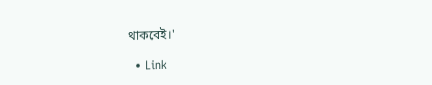থাকবেই।'

  • Link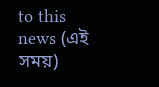to this news (এই সময়)